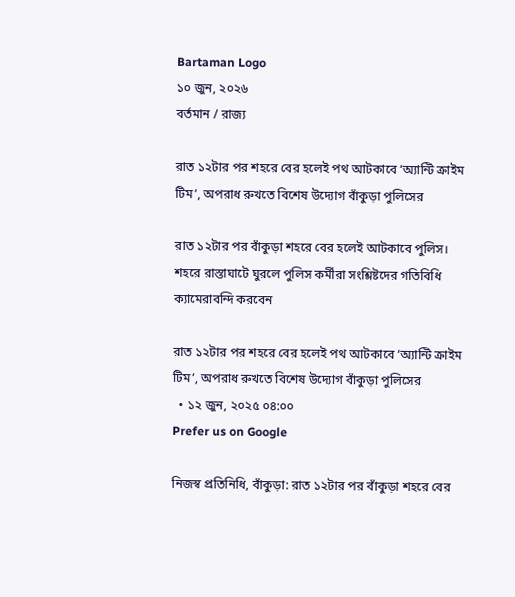Bartaman Logo
১০ জুন, ২০২৬
বর্তমান / রাজ্য

রাত ১২টার পর শহরে বের হলেই পথ আটকাবে ‘অ্যান্টি ক্রাইম টিম’, অপরাধ রুখতে বিশেষ উদ্যোগ বাঁকুড়া পুলিসের

রাত ১২টার পর বাঁকুড়া শহরে বের হলেই আটকাবে পুলিস। শহরে রাস্তাঘাটে ঘুরলে পুলিস কর্মীরা সংশ্লিষ্টদের গতিবিধি ক্যামেরাবন্দি করবেন

রাত ১২টার পর শহরে বের হলেই পথ আটকাবে ‘অ্যান্টি ক্রাইম টিম’, অপরাধ রুখতে বিশেষ উদ্যোগ বাঁকুড়া পুলিসের
  • ১২ জুন, ২০২৫ ০৪:০০
Prefer us on Google

নিজস্ব প্রতিনিধি, বাঁকুড়া: রাত ১২টার পর বাঁকুড়া শহরে বের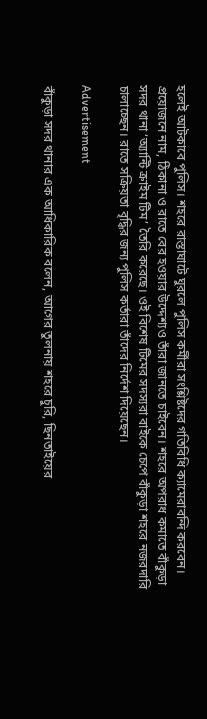হলেই আটকাবে পুলিস। শহরে রাস্তাঘাটে ঘুরলে পুলিস কর্মীরা সংশ্লিষ্টদের গতিবিধি ক্যামেরাবন্দি করবেন। প্রয়োজনে নাম, ঠিকানা ও রাতে বের হওয়ার উদ্দেশ্যও তাঁরা জানতে চাইবেন। শহরে অপরাধ কমাতে বাঁকুড়া সদর থানা ‘অ্যান্টি ক্রাইম টিম’ তৈরি করেছে। ওই বিশেষ টিমের সদস্যরা বাইকে চেপে বাঁকুড়া শহরে নজরদারি চালাচ্ছেন। রাতে সক্রিয়তা বৃদ্ধির জন্য পুলিস কর্তারা তাঁদের নির্দেশ দিয়েছেন।

Advertisement

বাঁকুড়া সদর থানার এক আধিকারিক বলেন, আগের তুলনায় শহরে চুরি, ছিনতাইয়ের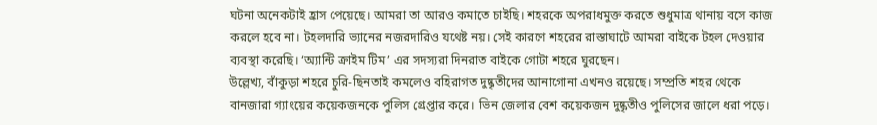ঘটনা অনেকটাই হ্রাস পেয়েছে। আমরা তা আরও কমাতে চাইছি। শহরকে অপরাধমুক্ত করতে শুধুমাত্র থানায় বসে কাজ করলে হবে না। টহলদারি ভ্যানের নজরদারিও যথেষ্ট নয়। সেই কারণে শহরের রাস্তাঘাটে আমরা বাইকে টহল দেওয়ার ব্যবস্থা করেছি। ‘অ্যান্টি ক্রাইম টিম’ এর সদস্যরা দিনরাত বাইকে গোটা শহরে ঘুরছেন।
উল্লেখ্য, বাঁকুড়া শহরে চুরি-ছিনতাই কমলেও বহিরাগত দুষ্কৃতীদের আনাগোনা এখনও রয়েছে। সম্প্রতি শহর থেকে বানজারা গ্যাংয়ের কয়েকজনকে পুলিস গ্রেপ্তার করে। ভিন জেলার বেশ কয়েকজন দুষ্কৃতীও পুলিসের জালে ধরা পড়ে।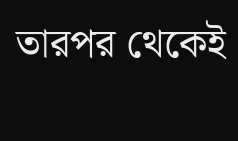তারপর থেকেই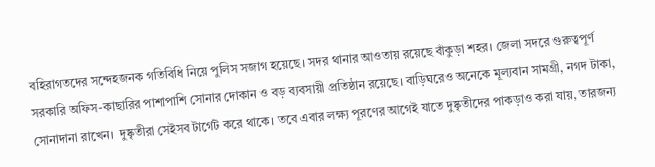বহিরাগতদের সন্দেহজনক গতিবিধি নিয়ে পুলিস সজাগ হয়েছে। সদর থানার আওতায় রয়েছে বাঁকুড়া শহর। জেলা সদরে গুরুত্বপূর্ণ সরকারি অফিস-কাছারির পাশাপাশি সোনার দোকান ও বড় ব্যবসায়ী প্রতিষ্ঠান রয়েছে। বাড়িঘরেও অনেকে মূল্যবান সামগ্রী, নগদ টাকা, সোনাদানা রাখেন।  দুষ্কৃতীরা সেইসব টার্গেট করে থাকে। তবে এবার লক্ষ্য পূরণের আগেই যাতে দুষ্কৃতীদের পাকড়াও করা যায়, তারজন্য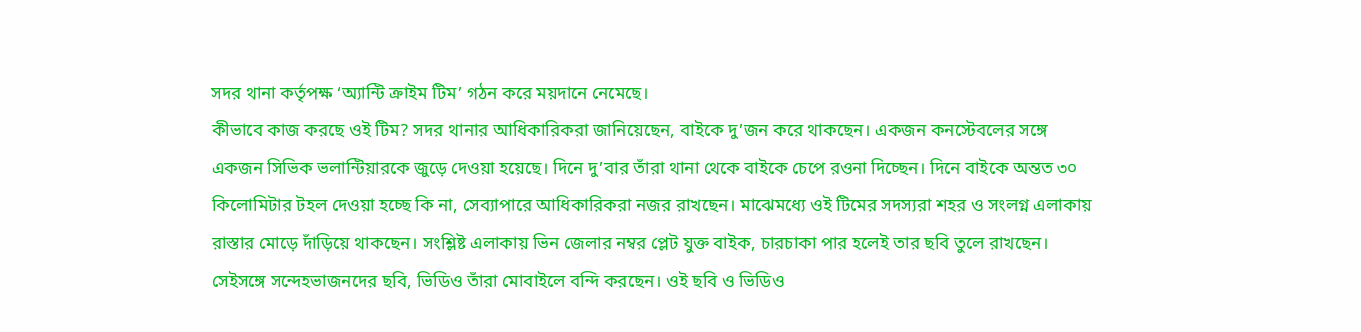সদর থানা কর্তৃপক্ষ ‘অ্যান্টি ক্রাইম টিম’ গঠন করে ময়দানে নেমেছে।
কীভাবে কাজ করছে ওই টিম? সদর থানার আধিকারিকরা জানিয়েছেন, বাইকে দু’জন করে থাকছেন। একজন কনস্টেবলের সঙ্গে একজন সিভিক ভলান্টিয়ারকে জুড়ে দেওয়া হয়েছে। দিনে দু’বার তাঁরা থানা থেকে বাইকে চেপে রওনা দিচ্ছেন। দিনে বাইকে অন্তত ৩০ কিলোমিটার টহল দেওয়া হচ্ছে কি না, সেব্যাপারে আধিকারিকরা নজর রাখছেন। মাঝেমধ্যে ওই টিমের সদস্যরা শহর ও সংলগ্ন এলাকায় রাস্তার মোড়ে দাঁড়িয়ে থাকছেন। সংশ্লিষ্ট এলাকায় ভিন জেলার নম্বর প্লেট যুক্ত বাইক, চারচাকা পার হলেই তার ছবি তুলে রাখছেন। সেইসঙ্গে সন্দেহভাজনদের ছবি, ভিডিও তাঁরা মোবাইলে বন্দি করছেন। ওই ছবি ও ভিডিও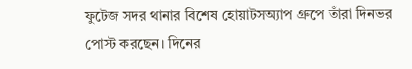ফুটেজ সদর থানার বিশেষ হোয়াটসঅ্যাপ গ্রুপে তাঁরা দিনভর পোস্ট করছেন। দিনের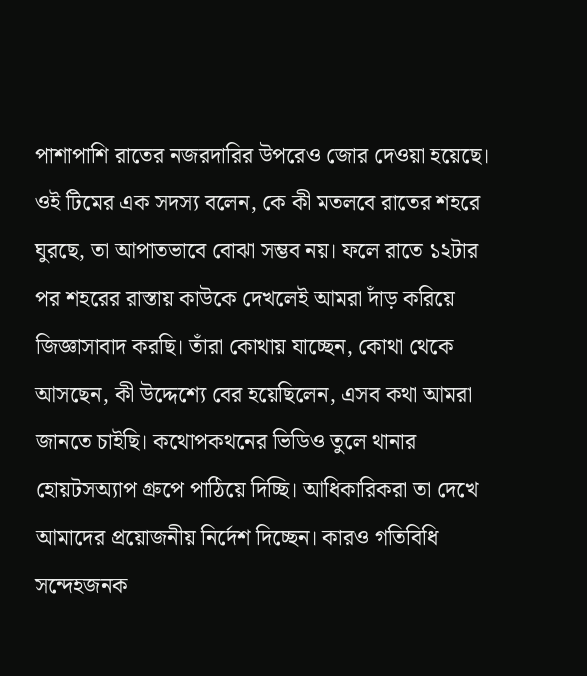পাশাপাশি রাতের নজরদারির উপরেও জোর দেওয়া হয়েছে।
ওই টিমের এক সদস্য বলেন, কে কী মতলবে রাতের শহরে ঘুরছে, তা আপাতভাবে বোঝা সম্ভব নয়। ফলে রাতে ১২টার পর শহরের রাস্তায় কাউকে দেখলেই আমরা দাঁড় করিয়ে জিজ্ঞাসাবাদ করছি। তাঁরা কোথায় যাচ্ছেন, কোথা থেকে আসছেন, কী উদ্দেশ্যে বের হয়েছিলেন, এসব কথা আমরা জানতে চাইছি। কথোপকথনের ভিডিও তুলে থানার হোয়টসঅ্যাপ গ্রুপে পাঠিয়ে দিচ্ছি। আধিকারিকরা তা দেখে আমাদের প্রয়োজনীয় নির্দেশ দিচ্ছেন। কারও গতিবিধি সন্দেহজনক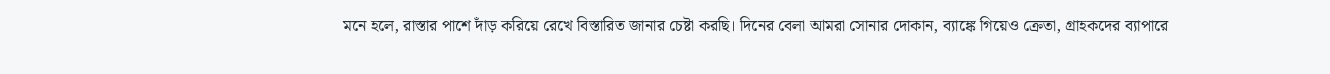মনে হলে, রাস্তার পাশে দাঁড় করিয়ে রেখে বিস্তারিত জানার চেষ্টা করছি। দিনের বেলা আমরা সোনার দোকান, ব্যাঙ্কে গিয়েও ক্রেতা, গ্রাহকদের ব্যাপারে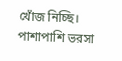খোঁজ নিচ্ছি। পাশাপাশি ভরসা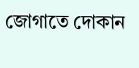জোগাতে দোকান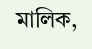মালিক,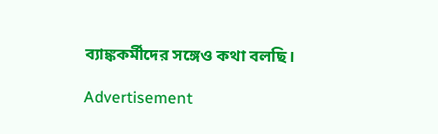ব্যাঙ্ককর্মীদের সঙ্গেও কথা বলছি।

Advertisement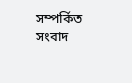সম্পর্কিত সংবাদ